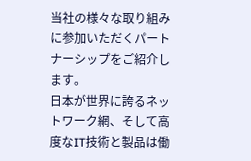当社の様々な取り組みに参加いただくパートナーシップをご紹介します。
日本が世界に誇るネットワーク網、そして高度なIT技術と製品は働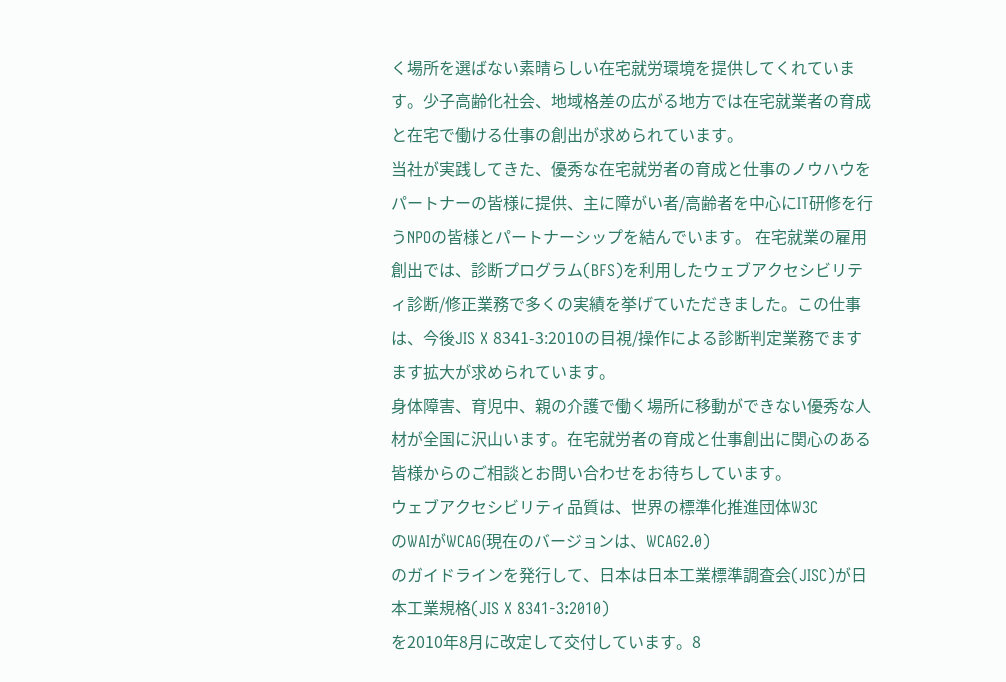く場所を選ばない素晴らしい在宅就労環境を提供してくれています。少子高齢化社会、地域格差の広がる地方では在宅就業者の育成と在宅で働ける仕事の創出が求められています。
当社が実践してきた、優秀な在宅就労者の育成と仕事のノウハウをパートナーの皆様に提供、主に障がい者/高齢者を中心にIT研修を行うNPOの皆様とパートナーシップを結んでいます。 在宅就業の雇用創出では、診断プログラム(BFS)を利用したウェブアクセシビリティ診断/修正業務で多くの実績を挙げていただきました。この仕事は、今後JIS X 8341-3:2010の目視/操作による診断判定業務でますます拡大が求められています。
身体障害、育児中、親の介護で働く場所に移動ができない優秀な人材が全国に沢山います。在宅就労者の育成と仕事創出に関心のある皆様からのご相談とお問い合わせをお待ちしています。
ウェブアクセシビリティ品質は、世界の標準化推進団体W3C
のWAIがWCAG(現在のバージョンは、WCAG2.0)
のガイドラインを発行して、日本は日本工業標準調査会(JISC)が日本工業規格(JIS X 8341-3:2010)
を2010年8月に改定して交付しています。8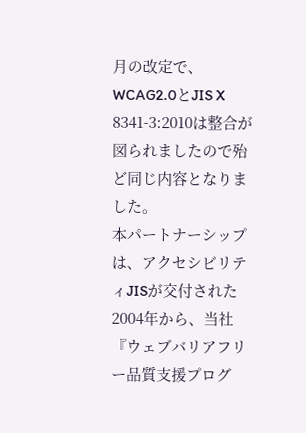月の改定で、WCAG2.0とJIS X 8341-3:2010は整合が図られましたので殆ど同じ内容となりました。
本パートナーシップは、アクセシビリティJISが交付された2004年から、当社『ウェブバリアフリー品質支援プログ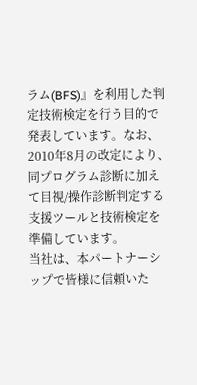ラム(BFS)』を利用した判定技術検定を行う目的で発表しています。なお、2010年8月の改定により、同プログラム診断に加えて目視/操作診断判定する支援ツールと技術検定を準備しています。
当社は、本パートナーシップで皆様に信頼いた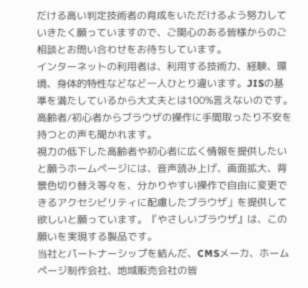だける高い判定技術者の育成をいただけるよう努力していきたく願っていますので、ご関心のある皆様からのご相談とお問い合わせをお待ちしています。
インターネットの利用者は、利用する技術力、経験、環境、身体的特性などなど一人ひとり違います。JISの基準を満たしているから大丈夫とは100%言えないのです。高齢者/初心者からブラウザの操作に手間取ったり不安を持つとの声も聞かれます。
視力の低下した高齢者や初心者に広く情報を提供したいと願うホームページには、音声読み上げ、画面拡大、背景色切り替え等々を、分かりやすい操作で自由に変更できるアクセシビリティに配慮したブラウザ」を提供して欲しいと願っています。『やさしいブラウザ』は、この願いを実現する製品です。
当社とパートナーシップを結んだ、CMSメーカ、ホームページ制作会社、地域販売会社の皆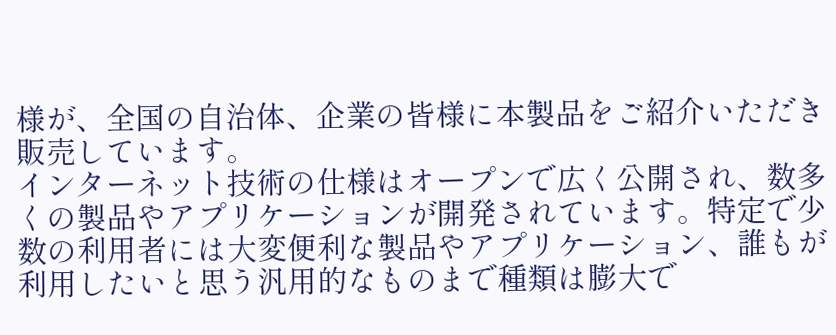様が、全国の自治体、企業の皆様に本製品をご紹介いただき販売しています。
インターネット技術の仕様はオープンで広く公開され、数多くの製品やアプリケーションが開発されています。特定で少数の利用者には大変便利な製品やアプリケーション、誰もが利用したいと思う汎用的なものまで種類は膨大で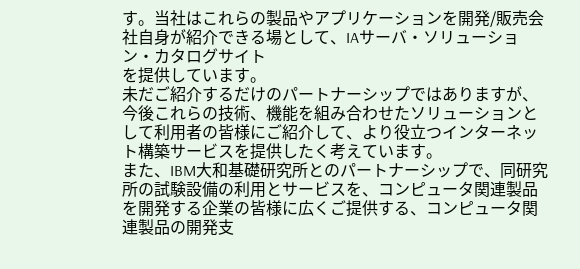す。当社はこれらの製品やアプリケーションを開発/販売会社自身が紹介できる場として、IAサーバ・ソリューション・カタログサイト
を提供しています。
未だご紹介するだけのパートナーシップではありますが、今後これらの技術、機能を組み合わせたソリューションとして利用者の皆様にご紹介して、より役立つインターネット構築サービスを提供したく考えています。
また、IBM大和基礎研究所とのパートナーシップで、同研究所の試験設備の利用とサービスを、コンピュータ関連製品を開発する企業の皆様に広くご提供する、コンピュータ関連製品の開発支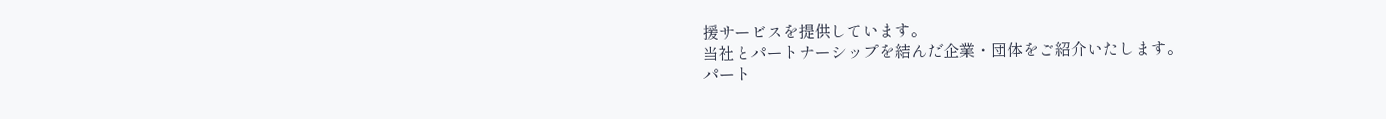援サービスを提供しています。
当社とパートナーシップを結んだ企業・団体をご紹介いたします。
パート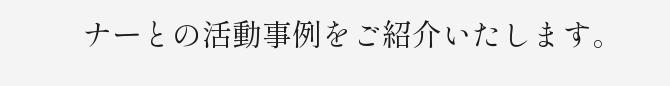ナーとの活動事例をご紹介いたします。